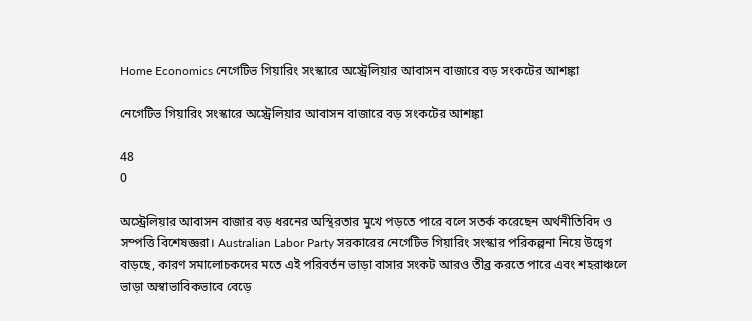Home Economics নেগেটিভ গিয়ারিং সংস্কারে অস্ট্রেলিয়ার আবাসন বাজারে বড় সংকটের আশঙ্কা

নেগেটিভ গিয়ারিং সংস্কারে অস্ট্রেলিয়ার আবাসন বাজারে বড় সংকটের আশঙ্কা

48
0

অস্ট্রেলিয়ার আবাসন বাজার বড় ধরনের অস্থিরতার মুখে পড়তে পারে বলে সতর্ক করেছেন অর্থনীতিবিদ ও সম্পত্তি বিশেষজ্ঞরা। Australian Labor Party সরকারের নেগেটিভ গিয়ারিং সংস্কার পরিকল্পনা নিয়ে উদ্বেগ বাড়ছে, কারণ সমালোচকদের মতে এই পরিবর্তন ভাড়া বাসার সংকট আরও তীব্র করতে পারে এবং শহরাঞ্চলে ভাড়া অস্বাভাবিকভাবে বেড়ে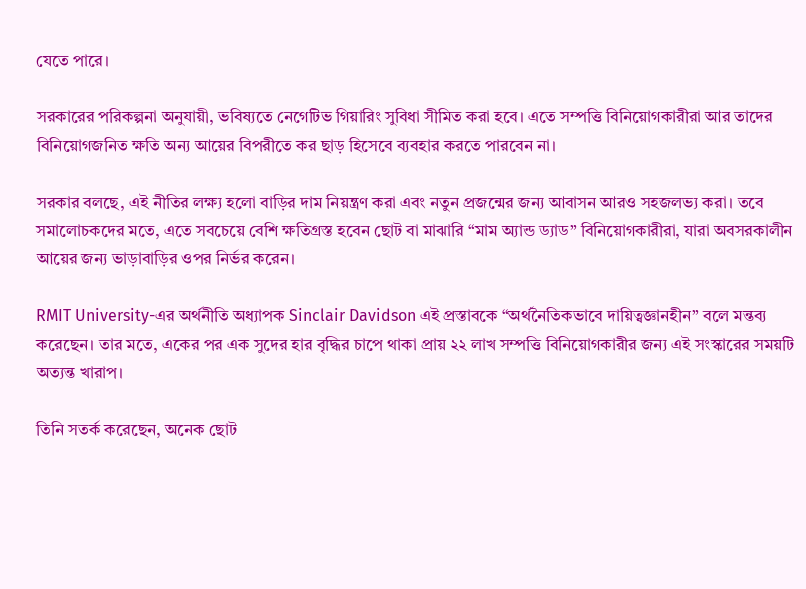যেতে পারে।

সরকারের পরিকল্পনা অনুযায়ী, ভবিষ্যতে নেগেটিভ গিয়ারিং সুবিধা সীমিত করা হবে। এতে সম্পত্তি বিনিয়োগকারীরা আর তাদের বিনিয়োগজনিত ক্ষতি অন্য আয়ের বিপরীতে কর ছাড় হিসেবে ব্যবহার করতে পারবেন না।

সরকার বলছে, এই নীতির লক্ষ্য হলো বাড়ির দাম নিয়ন্ত্রণ করা এবং নতুন প্রজন্মের জন্য আবাসন আরও সহজলভ্য করা। তবে সমালোচকদের মতে, এতে সবচেয়ে বেশি ক্ষতিগ্রস্ত হবেন ছোট বা মাঝারি “মাম অ্যান্ড ড্যাড” বিনিয়োগকারীরা, যারা অবসরকালীন আয়ের জন্য ভাড়াবাড়ির ওপর নির্ভর করেন।

RMIT University-এর অর্থনীতি অধ্যাপক Sinclair Davidson এই প্রস্তাবকে “অর্থনৈতিকভাবে দায়িত্বজ্ঞানহীন” বলে মন্তব্য করেছেন। তার মতে, একের পর এক সুদের হার বৃদ্ধির চাপে থাকা প্রায় ২২ লাখ সম্পত্তি বিনিয়োগকারীর জন্য এই সংস্কারের সময়টি অত্যন্ত খারাপ।

তিনি সতর্ক করেছেন, অনেক ছোট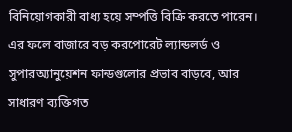বিনিয়োগকারী বাধ্য হয়ে সম্পত্তি বিক্রি করতে পারেন। এর ফলে বাজারে বড় করপোরেট ল্যান্ডলর্ড ও সুপারঅ্যানুয়েশন ফান্ডগুলোর প্রভাব বাড়বে, আর সাধারণ ব্যক্তিগত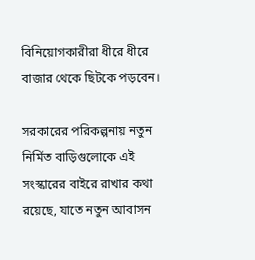বিনিয়োগকারীরা ধীরে ধীরে বাজার থেকে ছিটকে পড়বেন।

সরকারের পরিকল্পনায় নতুন নির্মিত বাড়িগুলোকে এই সংস্কারের বাইরে রাখার কথা রয়েছে, যাতে নতুন আবাসন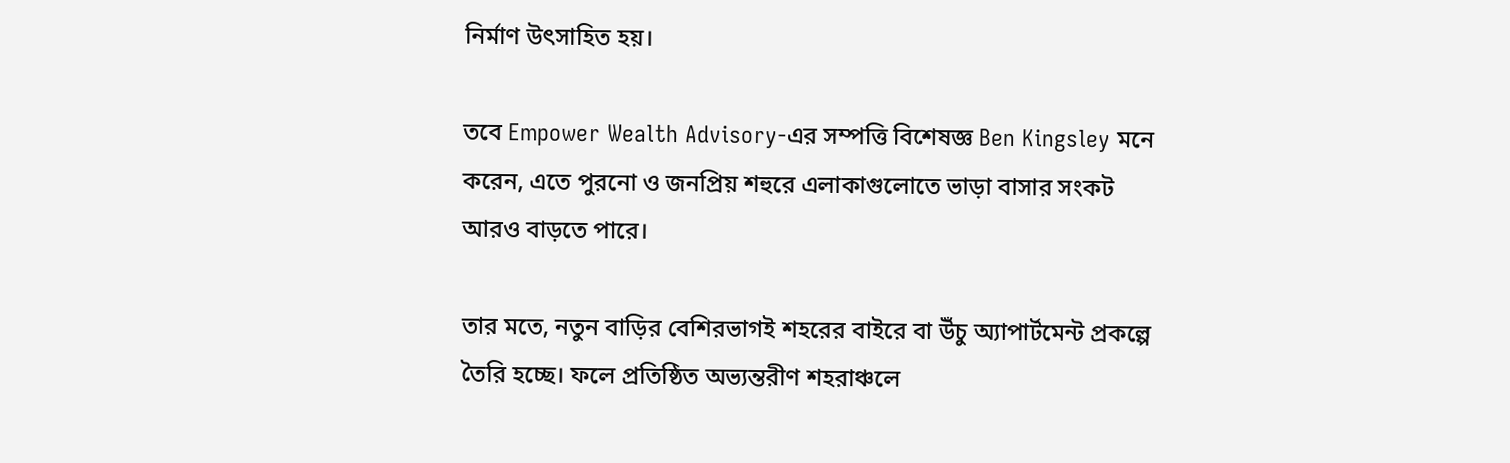নির্মাণ উৎসাহিত হয়।

তবে Empower Wealth Advisory-এর সম্পত্তি বিশেষজ্ঞ Ben Kingsley মনে করেন, এতে পুরনো ও জনপ্রিয় শহুরে এলাকাগুলোতে ভাড়া বাসার সংকট আরও বাড়তে পারে।

তার মতে, নতুন বাড়ির বেশিরভাগই শহরের বাইরে বা উঁচু অ্যাপার্টমেন্ট প্রকল্পে তৈরি হচ্ছে। ফলে প্রতিষ্ঠিত অভ্যন্তরীণ শহরাঞ্চলে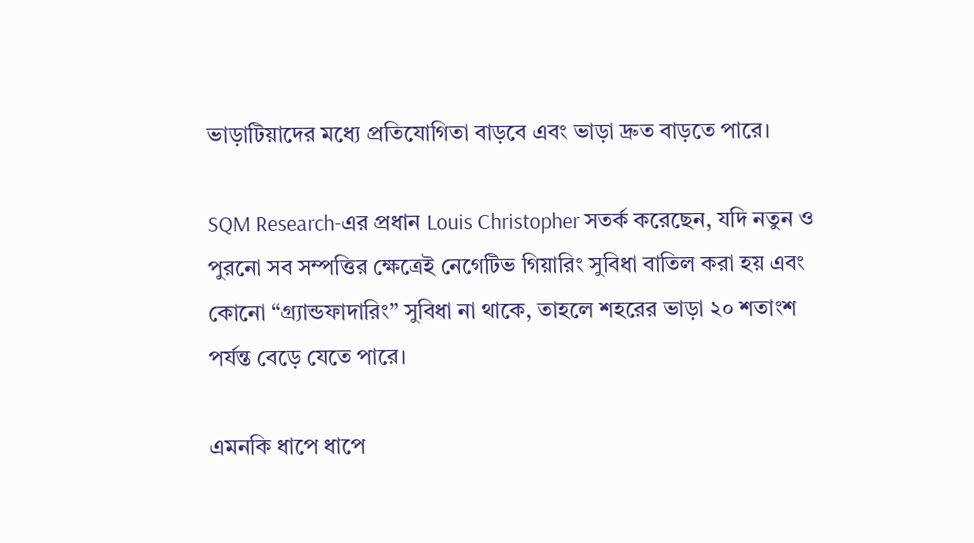ভাড়াটিয়াদের মধ্যে প্রতিযোগিতা বাড়বে এবং ভাড়া দ্রুত বাড়তে পারে।

SQM Research-এর প্রধান Louis Christopher সতর্ক করেছেন, যদি নতুন ও পুরনো সব সম্পত্তির ক্ষেত্রেই নেগেটিভ গিয়ারিং সুবিধা বাতিল করা হয় এবং কোনো “গ্র্যান্ডফাদারিং” সুবিধা না থাকে, তাহলে শহরের ভাড়া ২০ শতাংশ পর্যন্ত বেড়ে যেতে পারে।

এমনকি ধাপে ধাপে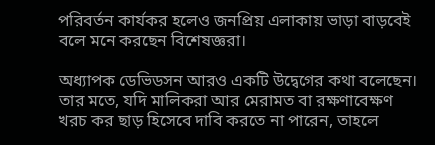পরিবর্তন কার্যকর হলেও জনপ্রিয় এলাকায় ভাড়া বাড়বেই বলে মনে করছেন বিশেষজ্ঞরা।

অধ্যাপক ডেভিডসন আরও একটি উদ্বেগের কথা বলেছেন। তার মতে, যদি মালিকরা আর মেরামত বা রক্ষণাবেক্ষণ খরচ কর ছাড় হিসেবে দাবি করতে না পারেন, তাহলে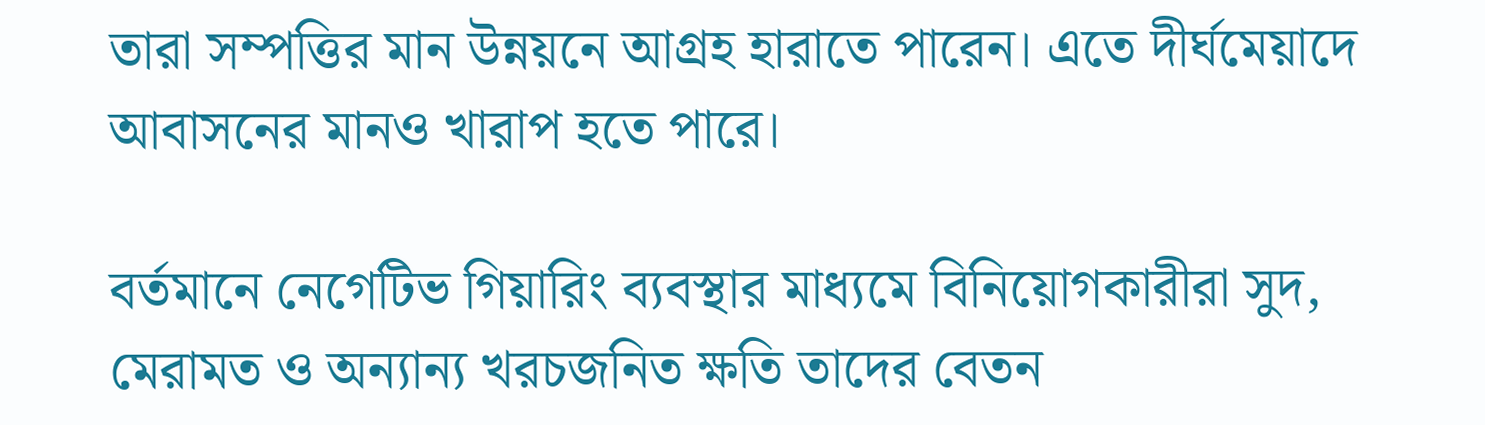তারা সম্পত্তির মান উন্নয়নে আগ্রহ হারাতে পারেন। এতে দীর্ঘমেয়াদে আবাসনের মানও খারাপ হতে পারে।

বর্তমানে নেগেটিভ গিয়ারিং ব্যবস্থার মাধ্যমে বিনিয়োগকারীরা সুদ, মেরামত ও অন্যান্য খরচজনিত ক্ষতি তাদের বেতন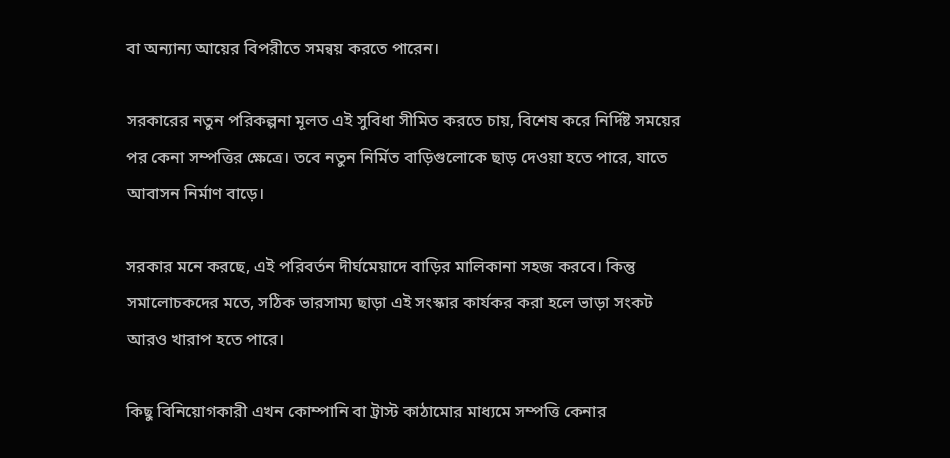বা অন্যান্য আয়ের বিপরীতে সমন্বয় করতে পারেন।

সরকারের নতুন পরিকল্পনা মূলত এই সুবিধা সীমিত করতে চায়, বিশেষ করে নির্দিষ্ট সময়ের পর কেনা সম্পত্তির ক্ষেত্রে। তবে নতুন নির্মিত বাড়িগুলোকে ছাড় দেওয়া হতে পারে, যাতে আবাসন নির্মাণ বাড়ে।

সরকার মনে করছে, এই পরিবর্তন দীর্ঘমেয়াদে বাড়ির মালিকানা সহজ করবে। কিন্তু সমালোচকদের মতে, সঠিক ভারসাম্য ছাড়া এই সংস্কার কার্যকর করা হলে ভাড়া সংকট আরও খারাপ হতে পারে।

কিছু বিনিয়োগকারী এখন কোম্পানি বা ট্রাস্ট কাঠামোর মাধ্যমে সম্পত্তি কেনার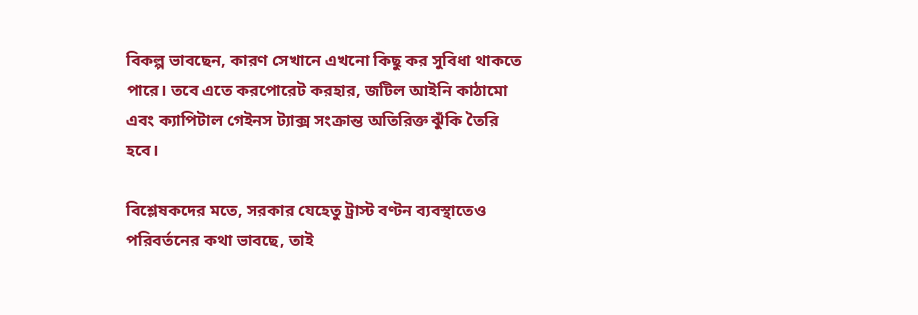বিকল্প ভাবছেন, কারণ সেখানে এখনো কিছু কর সুবিধা থাকতে পারে। তবে এতে করপোরেট করহার, জটিল আইনি কাঠামো এবং ক্যাপিটাল গেইনস ট্যাক্স সংক্রান্ত অতিরিক্ত ঝুঁকি তৈরি হবে।

বিশ্লেষকদের মতে, সরকার যেহেতু ট্রাস্ট বণ্টন ব্যবস্থাতেও পরিবর্তনের কথা ভাবছে, তাই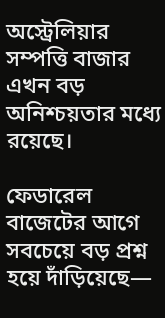অস্ট্রেলিয়ার সম্পত্তি বাজার এখন বড় অনিশ্চয়তার মধ্যে রয়েছে।

ফেডারেল বাজেটের আগে সবচেয়ে বড় প্রশ্ন হয়ে দাঁড়িয়েছে—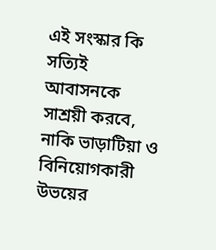এই সংস্কার কি সত্যিই আবাসনকে সাশ্রয়ী করবে, নাকি ভাড়াটিয়া ও বিনিয়োগকারী উভয়ের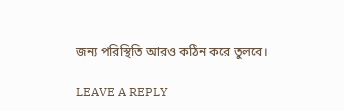জন্য পরিস্থিতি আরও কঠিন করে তুলবে।

LEAVE A REPLY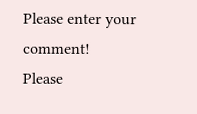Please enter your comment!
Please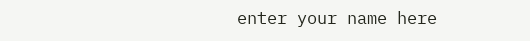enter your name here